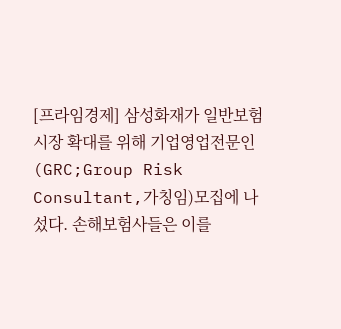[프라임경제] 삼성화재가 일반보험시장 확대를 위해 기업영업전문인(GRC;Group Risk Consultant,가칭임)모집에 나섰다. 손해보험사들은 이를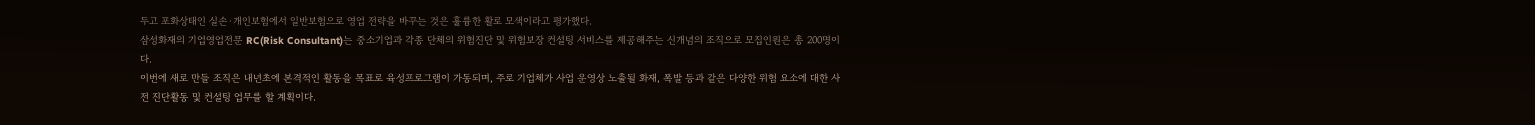두고 포화상태인 실손·개인보험에서 일반보험으로 영업 전략을 바꾸는 것은 훌륭한 활로 모색이라고 평가했다.
삼성화재의 기업영업전문 RC(Risk Consultant)는 중소기업과 각종 단체의 위험진단 및 위험보장 컨설팅 서비스를 제공해주는 신개념의 조직으로 모집인원은 총 200명이다.
이번에 새로 만들 조직은 내년초에 본격적인 활동을 목표로 육성프로그램이 가동되며, 주로 기업체가 사업 운영상 노출될 화재, 폭발 등과 같은 다양한 위험 요소에 대한 사전 진단활동 및 컨설팅 업무를 할 계획이다.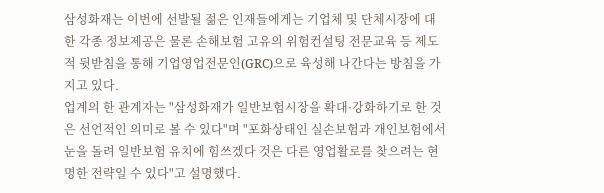삼성화재는 이번에 선발될 젊은 인재들에게는 기업체 및 단체시장에 대한 각종 정보제공은 물론 손해보험 고유의 위험컨설팅 전문교육 등 제도적 뒷받침을 통해 기업영업전문인(GRC)으로 육성해 나간다는 방침을 가지고 있다.
업계의 한 관계자는 "삼성화재가 일반보험시장을 확대·강화하기로 한 것은 선언적인 의미로 볼 수 있다"며 "포화상태인 실손보험과 개인보험에서 눈을 돌려 일반보험 유치에 힘쓰겠다 것은 다른 영업활로를 찾으려는 현명한 전략일 수 있다"고 설명했다.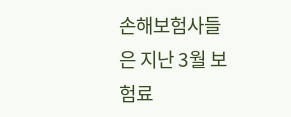손해보험사들은 지난 3월 보험료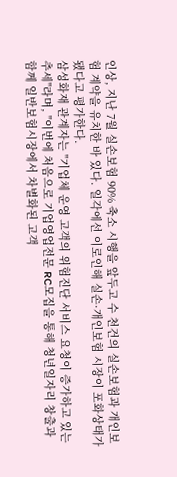인상, 지난 7월 실손보험 90% 축소 시행을 앞두고 수 천건의 실손보험과 개인보험 계약을 유치한 바 있다. 일각에선 이로인해 실손·개인보험 시장이 포화상태가 됐다고 평가한다.
삼성화재 관계자는 "기업체 운영 고객의 위험진단 서비스 요청이 증가하고 있는 추세"라며, "이번에 처음으로 기업영업전문 RC모집을 통해 청년일자리 창출과 함께 일반보험시장에서 차별화된 고객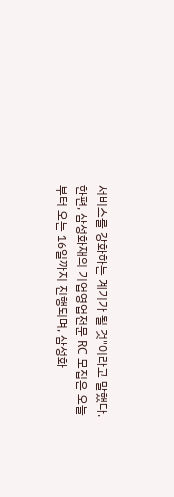서비스를 강화하는 계기가 될 것"이라고 말했다.
한편, 삼성화재의 기업영업전문 RC 모집은 오늘부터 오는 16일까지 진행되며, 삼성화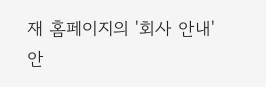재 홈페이지의 '회사 안내'안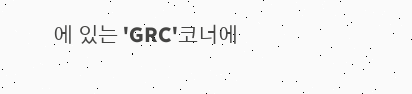에 있는 'GRC'코너에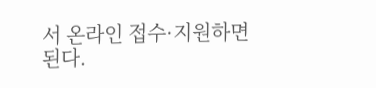서 온라인 접수·지원하면 된다.